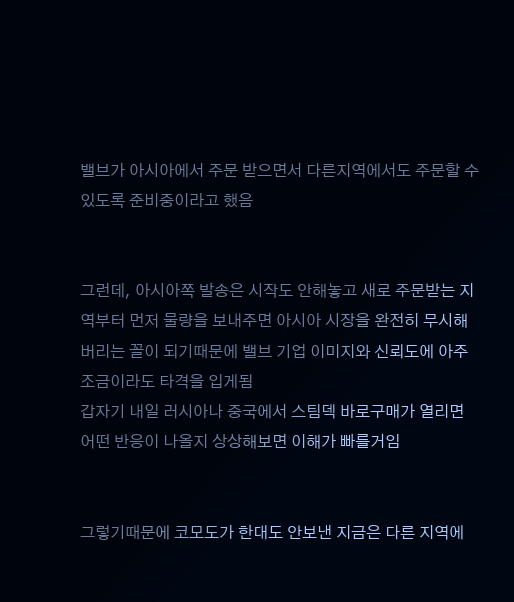밸브가 아시아에서 주문 받으면서 다른지역에서도 주문할 수 있도록 준비중이라고 했음


그런데, 아시아쪽 발송은 시작도 안해놓고 새로 주문받는 지역부터 먼저 물량을 보내주면 아시아 시장을 완전히 무시해버리는 꼴이 되기때문에 밸브 기업 이미지와 신뢰도에 아주 조금이라도 타격을 입게됨
갑자기 내일 러시아나 중국에서 스팀덱 바로구매가 열리면 어떤 반응이 나올지 상상해보면 이해가 빠를거임


그렇기때문에 코모도가 한대도 안보낸 지금은 다른 지역에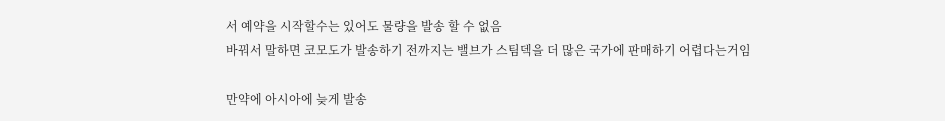서 예약을 시작할수는 있어도 물량을 발송 할 수 없음
바꿔서 말하면 코모도가 발송하기 전까지는 밸브가 스팀덱을 더 많은 국가에 판매하기 어렵다는거임

만약에 아시아에 늦게 발송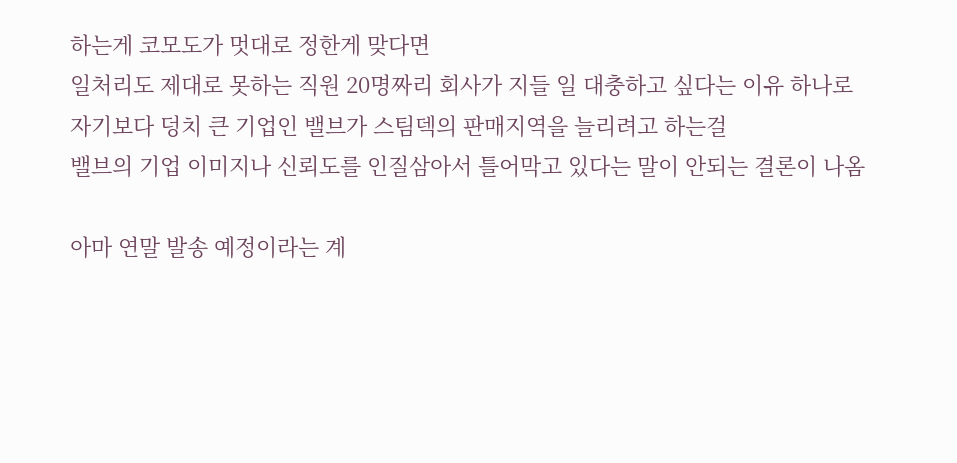하는게 코모도가 멋대로 정한게 맞다면
일처리도 제대로 못하는 직원 20명짜리 회사가 지들 일 대충하고 싶다는 이유 하나로
자기보다 덩치 큰 기업인 밸브가 스팀덱의 판매지역을 늘리려고 하는걸
밸브의 기업 이미지나 신뢰도를 인질삼아서 틀어막고 있다는 말이 안되는 결론이 나옴

아마 연말 발송 예정이라는 계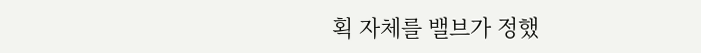획 자체를 밸브가 정했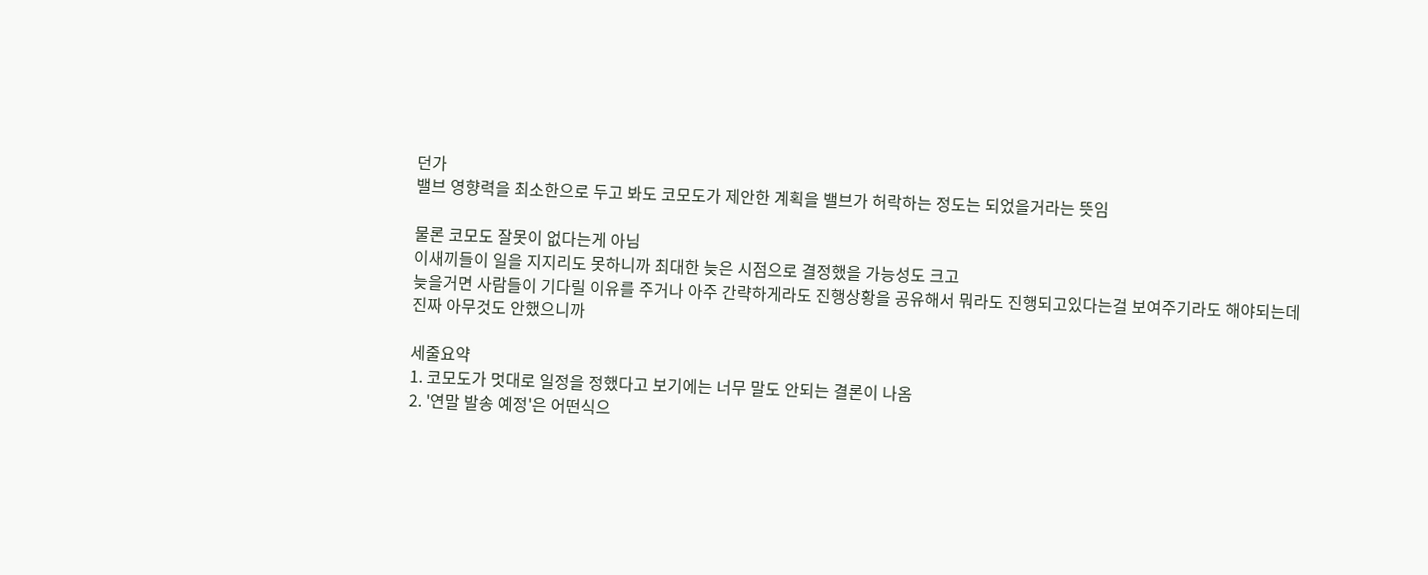던가
밸브 영향력을 최소한으로 두고 봐도 코모도가 제안한 계획을 밸브가 허락하는 정도는 되었을거라는 뜻임

물론 코모도 잘못이 없다는게 아님
이새끼들이 일을 지지리도 못하니까 최대한 늦은 시점으로 결정했을 가능성도 크고
늦을거면 사람들이 기다릴 이유를 주거나 아주 간략하게라도 진행상황을 공유해서 뭐라도 진행되고있다는걸 보여주기라도 해야되는데
진짜 아무것도 안했으니까

세줄요약
1. 코모도가 멋대로 일정을 정했다고 보기에는 너무 말도 안되는 결론이 나옴
2. '연말 발송 예정'은 어떤식으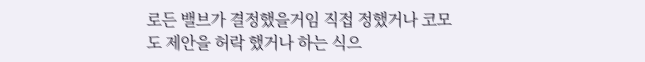로든 밸브가 결정했을거임 직접 정했거나 코모도 제안을 허락 했거나 하는 식으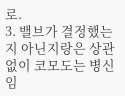로.
3. 밸브가 결정했는지 아닌지랑은 상관없이 코모도는 병신임